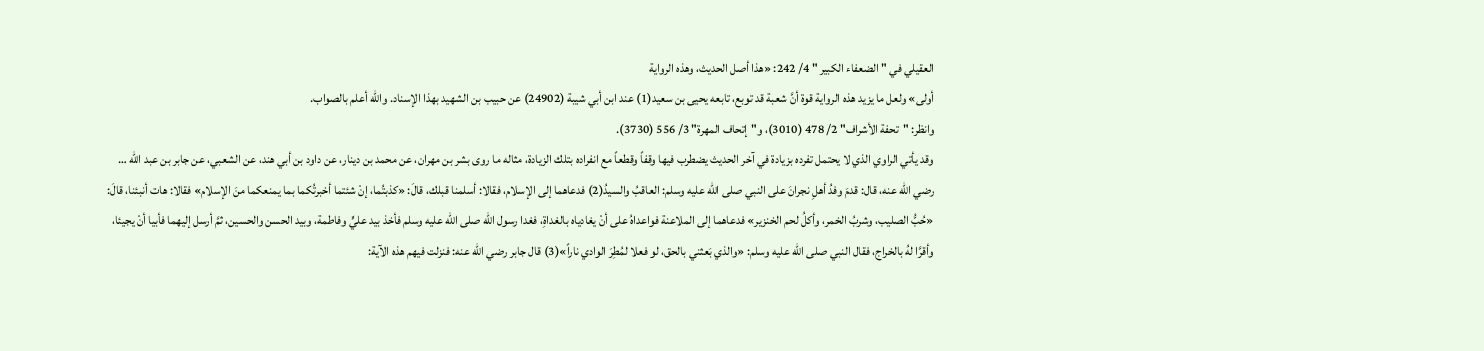العقيلي في "الضعفاء الكبير " 4/ 242: «هذا أصل الحديث، وهذه الرواية
أولى» ولعل ما يزيد هذه الرواية قوة أنَّ شعبة قد توبع، تابعه يحيى بن سعيد(1) عند ابن أبي شيبة (24902) عن حبيب بن الشهيد بهذا الإسناد. والله أعلم بالصواب.
وانظر: "تحفة الأشراف" 2/ 478 (3010)، و"إتحاف المهرة" 3/ 556 (3730).
وقد يأتي الراوي الذي لا يحتمل تفرده بزيادة في آخر الحديث يضطرب فيها وقفاً وقطعاً مع انفراده بتلك الزيادة، مثاله ما روى بشر بن مهران، عن محمد بن دينار، عن داود بن أبي هند، عن الشعبي، عن جابر بن عبد الله … رضي الله عنه، قال: قدمَ وفدُ أهلِ نجرانَ على النبي صلى الله عليه وسلم: العاقبُ والسيدُ(2) فدعاهما إلى الإسلام، فقالا: أسلمنا قبلك، قالَ: «كذبتُما، إنْ شئتما أخبرتُكما بما يمنعكما منَ الإسلام» فقالا: هات أنبئنا، قالَ: «حُبُّ الصليب، وشربُ الخمر، وأكلُ لحم الخنزير» فدعاهما إلى الملاعنة فواعداهُ على أنْ يغادياه بالغداةِ، فغدا رسول الله صلى الله عليه وسلم فأخذ بيد عليٍّ وفاطمة، وبيد الحسن والحسين، ثمَّ أرسل إليهما فأبيا أنْ يجيئا، وأقرَّا لهُ بالخراج، فقال النبي صلى الله عليه وسلم: «والذي بَعثني بالحق، لو فعلا لمُطِرَ الوادي ناراً»(3) قال جابر رضي الله عنه: فنزلت فيهم هذه الآية: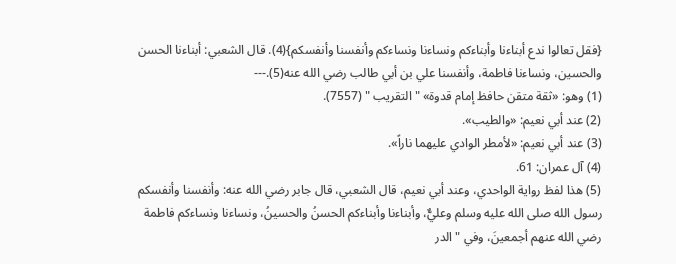{فقل تعالوا ندع أبناءنا وأبناءكم ونساءنا ونساءكم وأنفسنا وأنفسكم}(4). قال الشعبي: أبناءنا الحسن والحسين، ونساءنا فاطمة، وأنفسنا علي بن أبي طالب رضي الله عنه(5).---
(1) وهو: «ثقة متقن حافظ إمام قدوة» " التقريب " (7557).
(2) عند أبي نعيم: «والطيب».
(3) عند أبي نعيم: «لأمطر الوادي عليهما ناراً».
(4) آل عمران: 61.
(5) هذا لفظ رواية الواحدي، وعند أبي نعيم، قال الشعبي، قال جابر رضي الله عنه: وأنفسنا وأنفسكم رسول الله صلى الله عليه وسلم وعليٌّ، وأبناءنا وأبناءكم الحسنُ والحسينُ، ونساءنا ونساءكم فاطمة رضي الله عنهم أجمعينَ، وفي " الدر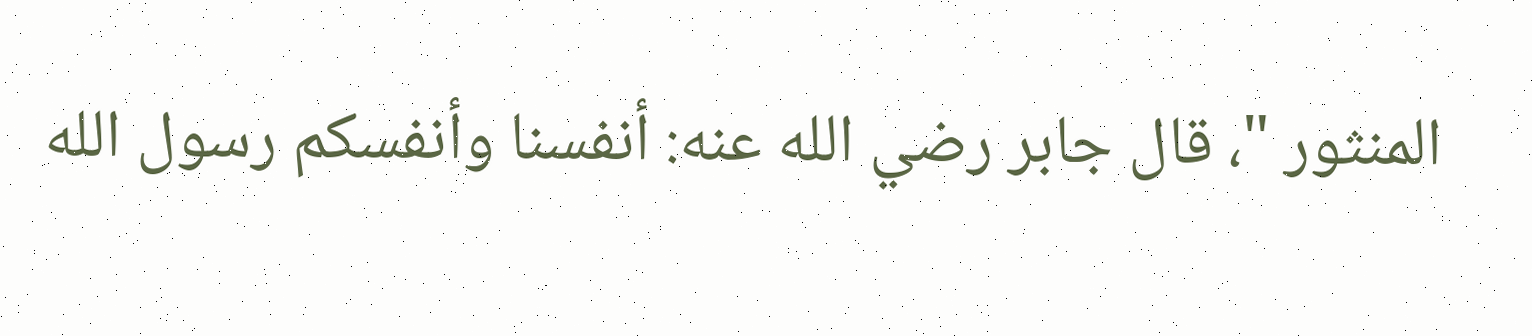المنثور "، قال جابر رضي الله عنه: أنفسنا وأنفسكم رسول الله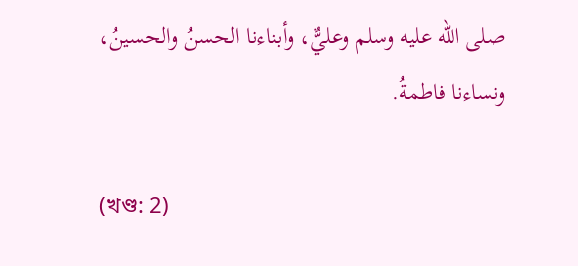صلى الله عليه وسلم وعليٌّ، وأبناءنا الحسنُ والحسينُ، ونساءنا فاطمةُ.

(খণ্ড: 2)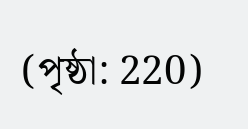(পৃষ্ঠা: 220)